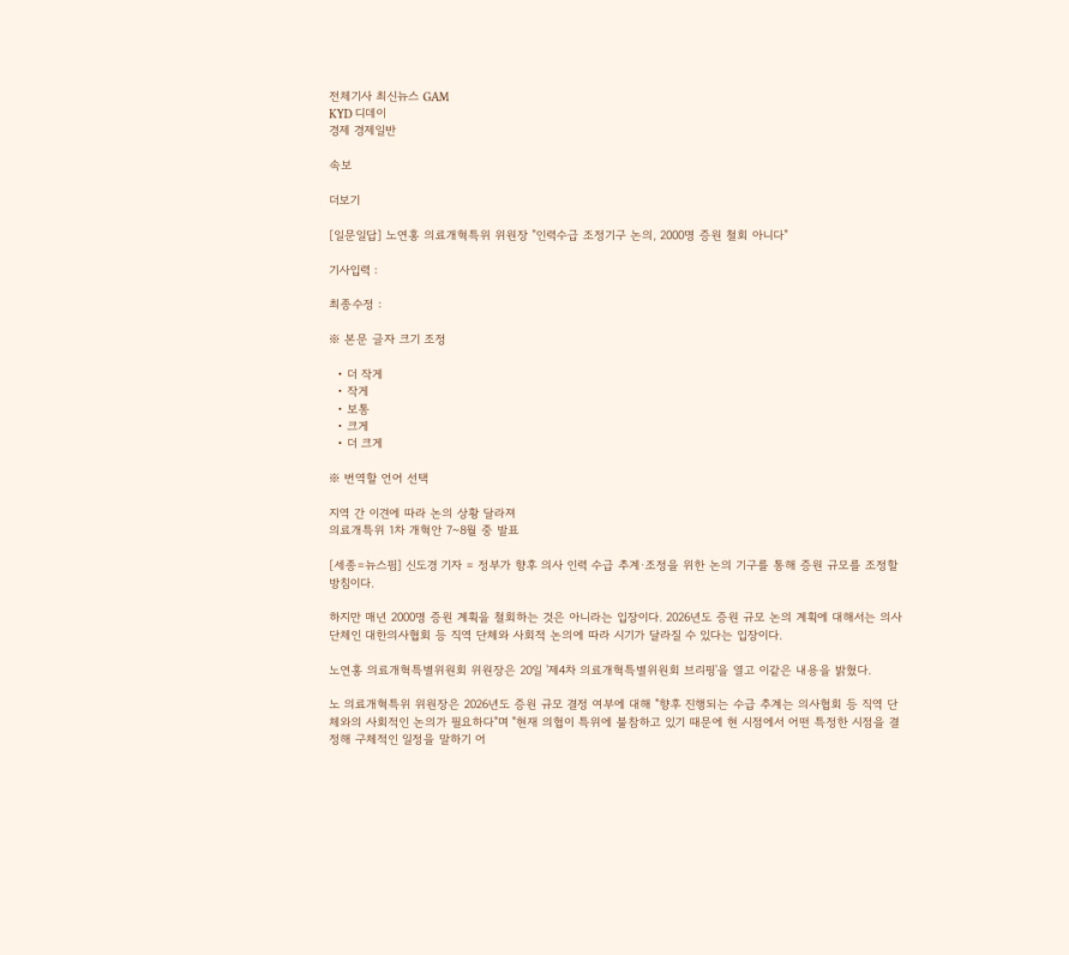전체기사 최신뉴스 GAM
KYD 디데이
경제 경제일반

속보

더보기

[일문일답] 노연홍 의료개혁특위 위원장 "인력수급 조정기구 논의, 2000명 증원 철회 아니다"

기사입력 :

최종수정 :

※ 본문 글자 크기 조정

  • 더 작게
  • 작게
  • 보통
  • 크게
  • 더 크게

※ 번역할 언어 선택

지역 간 이견에 따라 논의 상황 달라져
의료개특위 1차 개혁안 7~8월 중 발표

[세종=뉴스핌] 신도경 기자 = 정부가 향후 의사 인력 수급 추계·조정을 위한 논의 기구를 통해 증원 규모를 조정할 방침이다.

하지만 매년 2000명 증원 계획을 철회하는 것은 아니라는 입장이다. 2026년도 증원 규모 논의 계획에 대해서는 의사단체인 대한의사협회 등 직역 단체와 사회적 논의에 따라 시기가 달라질 수 있다는 입장이다.

노연홍 의료개혁특별위원회 위원장은 20일 '제4차 의료개혁특별위원회 브리핑'을 열고 이같은 내용을 밝혔다.

노 의료개혁특위 위원장은 2026년도 증원 규모 결정 여부에 대해 "향후 진행되는 수급 추계는 의사협회 등 직역 단체와의 사회적인 논의가 필요하다"며 "현재 의협이 특위에 불참하고 있기 때문에 현 시점에서 어떤 특정한 시점을 결정해 구체적인 일정을 말하기 어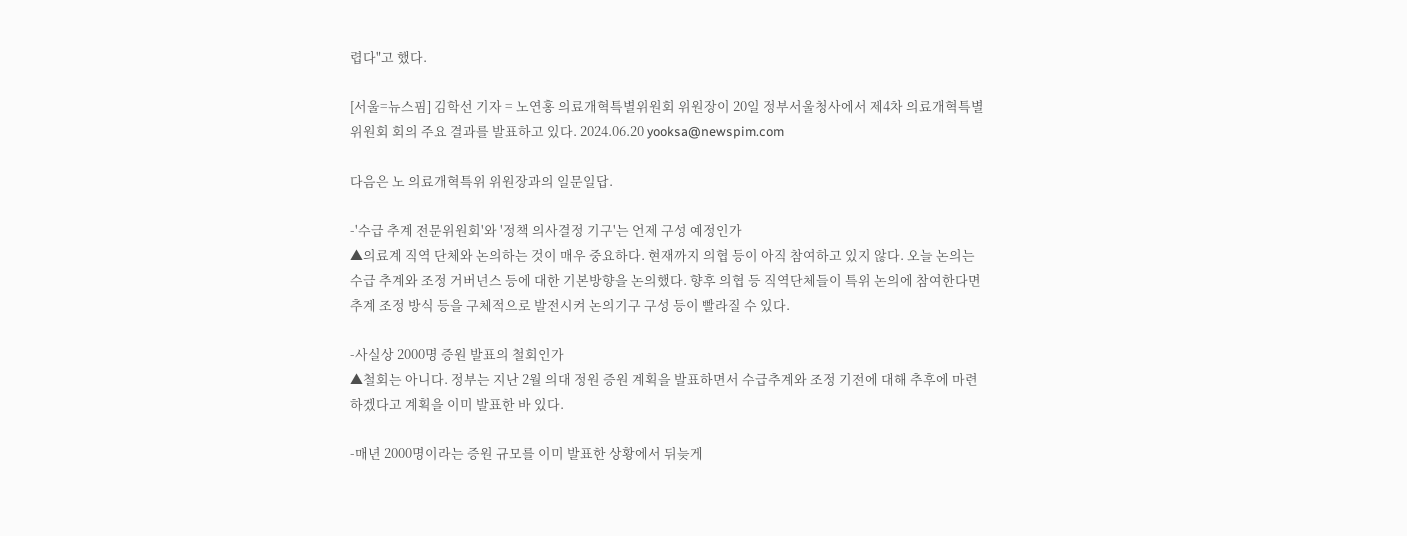렵다"고 했다.

[서울=뉴스핌] 김학선 기자 = 노연홍 의료개혁특별위원회 위원장이 20일 정부서울청사에서 제4차 의료개혁특별위원회 회의 주요 결과를 발표하고 있다. 2024.06.20 yooksa@newspim.com

다음은 노 의료개혁특위 위원장과의 일문일답.

-'수급 추계 전문위원회'와 '정책 의사결정 기구'는 언제 구성 예정인가
▲의료계 직역 단체와 논의하는 것이 매우 중요하다. 현재까지 의협 등이 아직 참여하고 있지 않다. 오늘 논의는 수급 추계와 조정 거버넌스 등에 대한 기본방향을 논의했다. 향후 의협 등 직역단체들이 특위 논의에 참여한다면 추계 조정 방식 등을 구체적으로 발전시켜 논의기구 구성 등이 빨라질 수 있다.

-사실상 2000명 증원 발표의 철회인가
▲철회는 아니다. 정부는 지난 2월 의대 정원 증원 계획을 발표하면서 수급추계와 조정 기전에 대해 추후에 마련하겠다고 계획을 이미 발표한 바 있다.

-매년 2000명이라는 증원 규모를 이미 발표한 상황에서 뒤늦게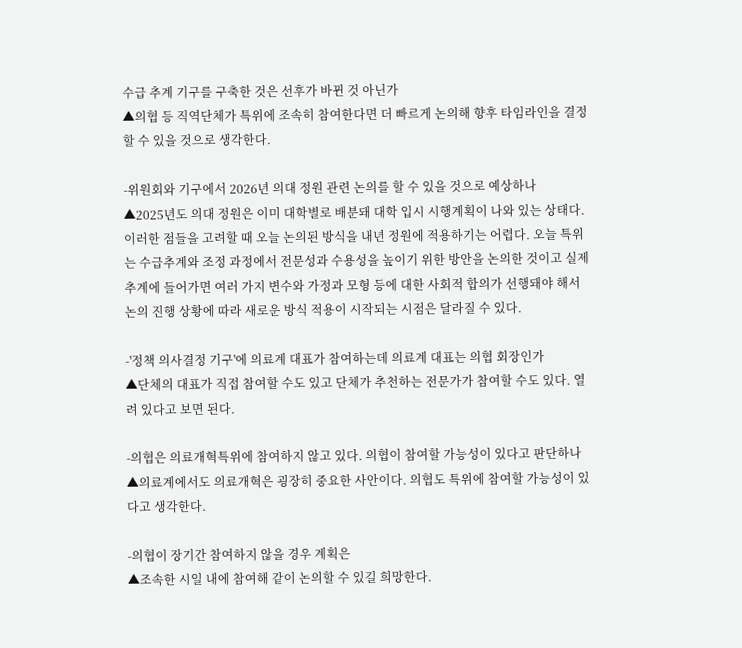수급 추계 기구를 구축한 것은 선후가 바뀐 것 아닌가
▲의협 등 직역단체가 특위에 조속히 참여한다면 더 빠르게 논의해 향후 타임라인을 결정할 수 있을 것으로 생각한다.

-위원회와 기구에서 2026년 의대 정원 관련 논의를 할 수 있을 것으로 예상하나
▲2025년도 의대 정원은 이미 대학별로 배분돼 대학 입시 시행계획이 나와 있는 상태다. 이러한 점들을 고려할 때 오늘 논의된 방식을 내년 정원에 적용하기는 어렵다. 오늘 특위는 수급추계와 조정 과정에서 전문성과 수용성을 높이기 위한 방안을 논의한 것이고 실제 추계에 들어가면 여러 가지 변수와 가정과 모형 등에 대한 사회적 합의가 선행돼야 해서 논의 진행 상황에 따라 새로운 방식 적용이 시작되는 시점은 달라질 수 있다.

-'정책 의사결정 기구'에 의료계 대표가 참여하는데 의료계 대표는 의협 회장인가
▲단체의 대표가 직접 참여할 수도 있고 단체가 추천하는 전문가가 참여할 수도 있다. 열려 있다고 보면 된다.

-의협은 의료개혁특위에 참여하지 않고 있다. 의협이 참여할 가능성이 있다고 판단하나
▲의료계에서도 의료개혁은 굉장히 중요한 사안이다. 의협도 특위에 참여할 가능성이 있다고 생각한다.

-의협이 장기간 참여하지 않을 경우 계획은
▲조속한 시일 내에 참여해 같이 논의할 수 있길 희망한다.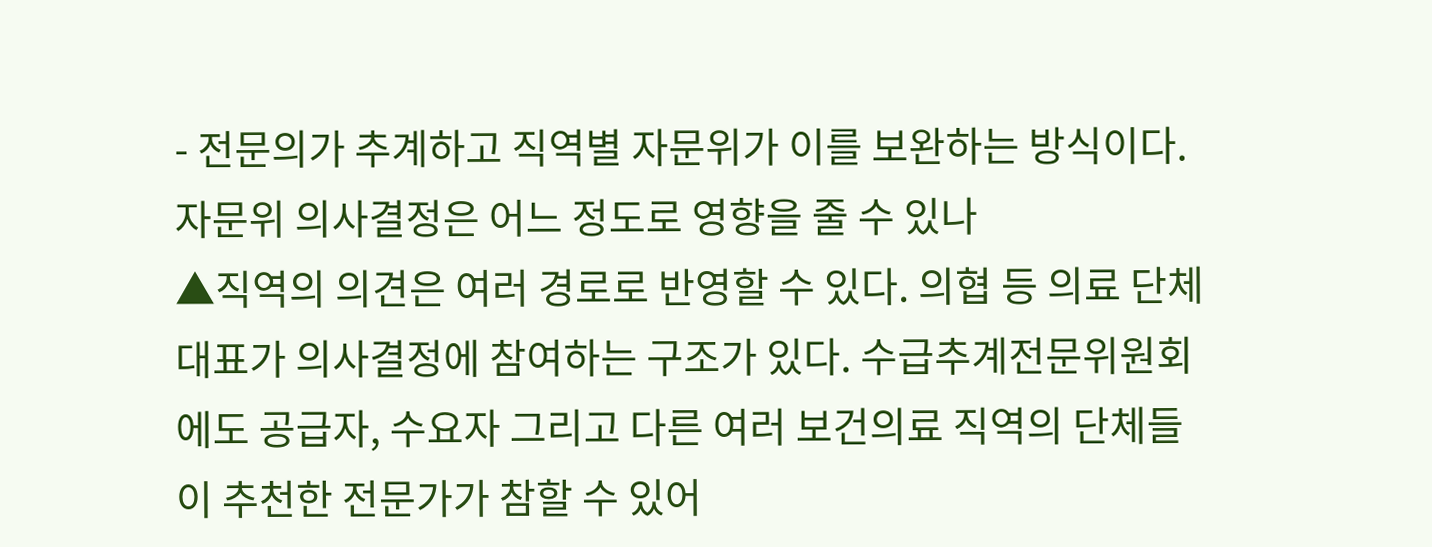- 전문의가 추계하고 직역별 자문위가 이를 보완하는 방식이다. 자문위 의사결정은 어느 정도로 영향을 줄 수 있나
▲직역의 의견은 여러 경로로 반영할 수 있다. 의협 등 의료 단체 대표가 의사결정에 참여하는 구조가 있다. 수급추계전문위원회에도 공급자, 수요자 그리고 다른 여러 보건의료 직역의 단체들이 추천한 전문가가 참할 수 있어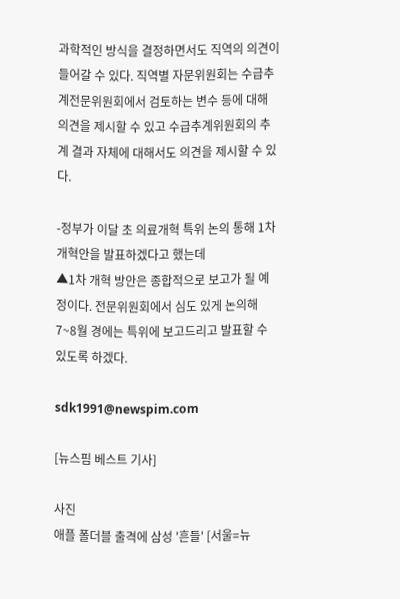과학적인 방식을 결정하면서도 직역의 의견이 들어갈 수 있다. 직역별 자문위원회는 수급추계전문위원회에서 검토하는 변수 등에 대해 의견을 제시할 수 있고 수급추계위원회의 추계 결과 자체에 대해서도 의견을 제시할 수 있다.

-정부가 이달 초 의료개혁 특위 논의 통해 1차 개혁안을 발표하겠다고 했는데
▲1차 개혁 방안은 종합적으로 보고가 될 예정이다. 전문위원회에서 심도 있게 논의해 7~8월 경에는 특위에 보고드리고 발표할 수 있도록 하겠다.

sdk1991@newspim.com

[뉴스핌 베스트 기사]

사진
애플 폴더블 출격에 삼성 '흔들' [서울=뉴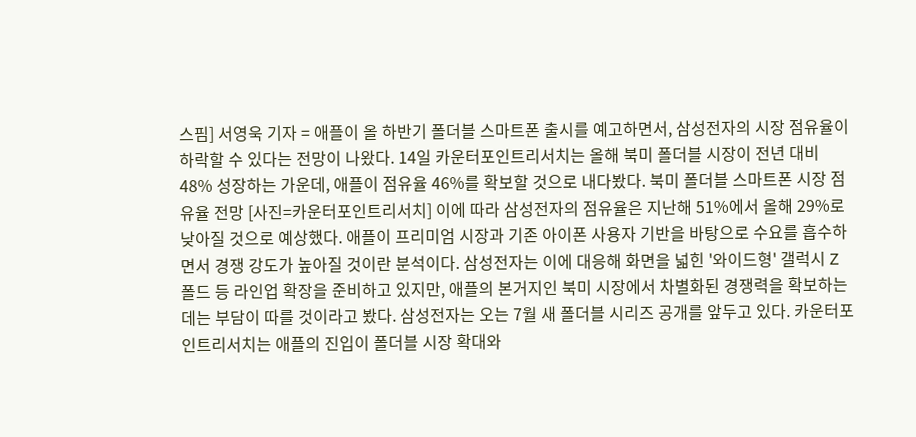스핌] 서영욱 기자 = 애플이 올 하반기 폴더블 스마트폰 출시를 예고하면서, 삼성전자의 시장 점유율이 하락할 수 있다는 전망이 나왔다. 14일 카운터포인트리서치는 올해 북미 폴더블 시장이 전년 대비 48% 성장하는 가운데, 애플이 점유율 46%를 확보할 것으로 내다봤다. 북미 폴더블 스마트폰 시장 점유율 전망 [사진=카운터포인트리서치] 이에 따라 삼성전자의 점유율은 지난해 51%에서 올해 29%로 낮아질 것으로 예상했다. 애플이 프리미엄 시장과 기존 아이폰 사용자 기반을 바탕으로 수요를 흡수하면서 경쟁 강도가 높아질 것이란 분석이다. 삼성전자는 이에 대응해 화면을 넓힌 '와이드형' 갤럭시 Z 폴드 등 라인업 확장을 준비하고 있지만, 애플의 본거지인 북미 시장에서 차별화된 경쟁력을 확보하는 데는 부담이 따를 것이라고 봤다. 삼성전자는 오는 7월 새 폴더블 시리즈 공개를 앞두고 있다. 카운터포인트리서치는 애플의 진입이 폴더블 시장 확대와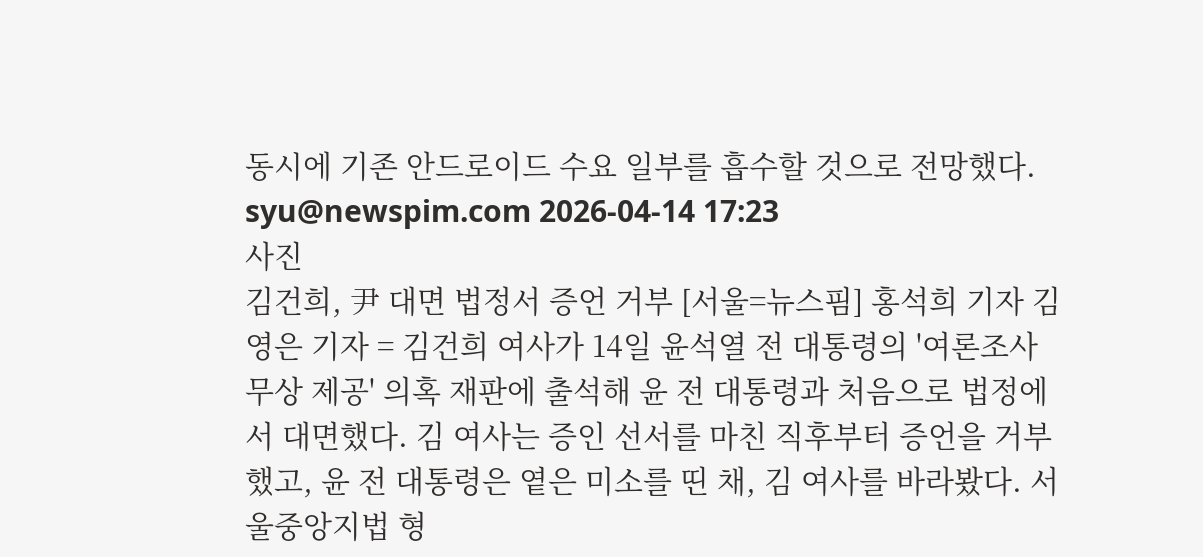동시에 기존 안드로이드 수요 일부를 흡수할 것으로 전망했다. syu@newspim.com 2026-04-14 17:23
사진
김건희, 尹 대면 법정서 증언 거부 [서울=뉴스핌] 홍석희 기자 김영은 기자 = 김건희 여사가 14일 윤석열 전 대통령의 '여론조사 무상 제공' 의혹 재판에 출석해 윤 전 대통령과 처음으로 법정에서 대면했다. 김 여사는 증인 선서를 마친 직후부터 증언을 거부했고, 윤 전 대통령은 옅은 미소를 띤 채, 김 여사를 바라봤다. 서울중앙지법 형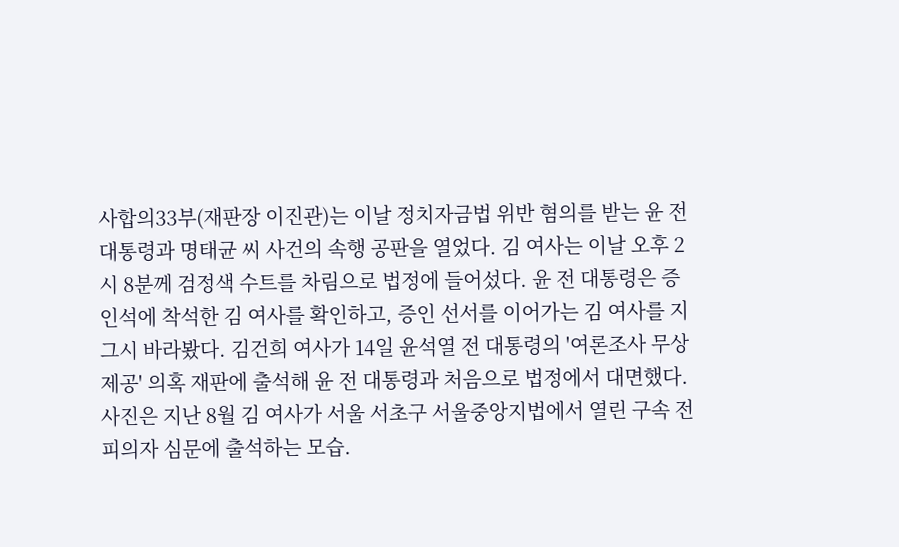사합의33부(재판장 이진관)는 이날 정치자금법 위반 혐의를 받는 윤 전 대통령과 명태균 씨 사건의 속행 공판을 열었다. 김 여사는 이날 오후 2시 8분께 검정색 수트를 차림으로 법정에 들어섰다. 윤 전 대통령은 증인석에 착석한 김 여사를 확인하고, 증인 선서를 이어가는 김 여사를 지그시 바라봤다. 김건희 여사가 14일 윤석열 전 대통령의 '여론조사 무상 제공' 의혹 재판에 출석해 윤 전 대통령과 처음으로 법정에서 대면했다. 사진은 지난 8월 김 여사가 서울 서초구 서울중앙지법에서 열린 구속 전 피의자 심문에 출석하는 모습.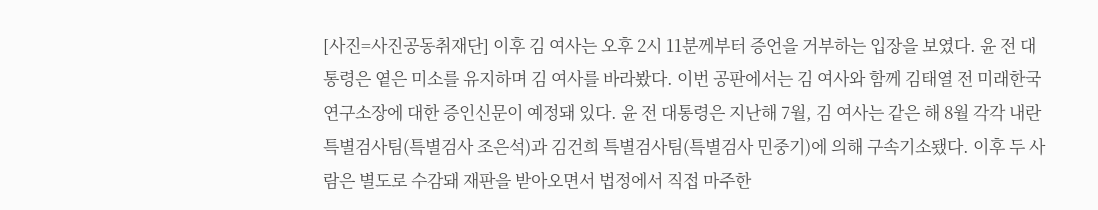[사진=사진공동취재단] 이후 김 여사는 오후 2시 11분께부터 증언을 거부하는 입장을 보였다. 윤 전 대통령은 옅은 미소를 유지하며 김 여사를 바라봤다. 이번 공판에서는 김 여사와 함께 김태열 전 미래한국연구소장에 대한 증인신문이 예정돼 있다. 윤 전 대통령은 지난해 7월, 김 여사는 같은 해 8월 각각 내란 특별검사팀(특별검사 조은석)과 김건희 특별검사팀(특별검사 민중기)에 의해 구속기소됐다. 이후 두 사람은 별도로 수감돼 재판을 받아오면서 법정에서 직접 마주한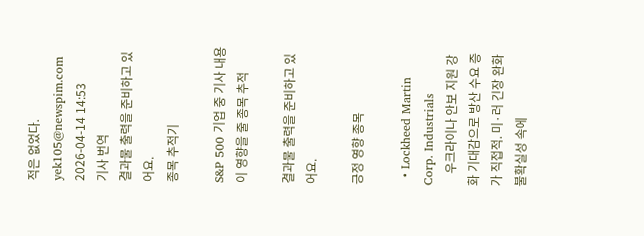적은 없었다. yek105@newspim.com   2026-04-14 14:53
기사 번역
결과물 출력을 준비하고 있어요.
종목 추적기

S&P 500 기업 중 기사 내용이 영향을 줄 종목 추적

결과물 출력을 준비하고 있어요.

긍정 영향 종목

  • Lockheed Martin Corp. Industrials
    우크라이나 안보 지원 강화 기대감으로 방산 수요 증가 직접적. 미·러 긴장 완화 불확실성 속에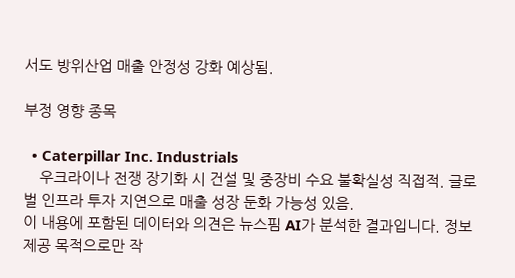서도 방위산업 매출 안정성 강화 예상됨.

부정 영향 종목

  • Caterpillar Inc. Industrials
    우크라이나 전쟁 장기화 시 건설 및 중장비 수요 불확실성 직접적. 글로벌 인프라 투자 지연으로 매출 성장 둔화 가능성 있음.
이 내용에 포함된 데이터와 의견은 뉴스핌 AI가 분석한 결과입니다. 정보 제공 목적으로만 작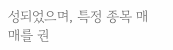성되었으며, 특정 종목 매매를 권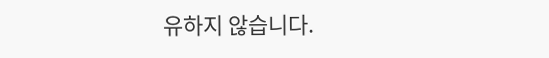유하지 않습니다.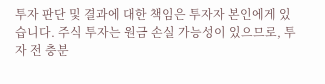투자 판단 및 결과에 대한 책임은 투자자 본인에게 있습니다. 주식 투자는 원금 손실 가능성이 있으므로, 투자 전 충분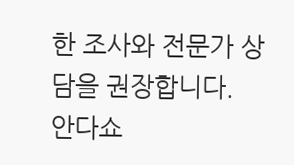한 조사와 전문가 상담을 권장합니다.
안다쇼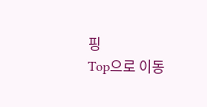핑
Top으로 이동